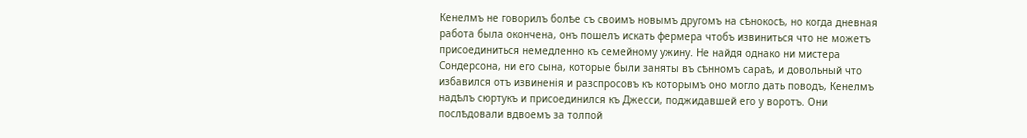Кенелмъ не говорилъ болѣе съ своимъ новымъ другомъ на сѣнокосѣ, но когда дневная работа была окончена, онъ пошелъ искать фермера чтобъ извиниться что не можетъ присоединиться немедленно къ семейному ужину. Не найдя однако ни мистера Сондерсона, ни его сына, которые были заняты въ сѣнномъ сараѣ, и довольный что избавился отъ извиненія и разспросовъ къ которымъ оно могло дать поводъ, Кенелмъ надѣлъ сюртукъ и присоединился къ Джесси, поджидавшей его у воротъ. Они послѣдовали вдвоемъ за толпой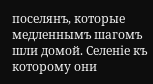поселянъ, которые медленнымъ шагомъ шли домой. Селеніе къ которому они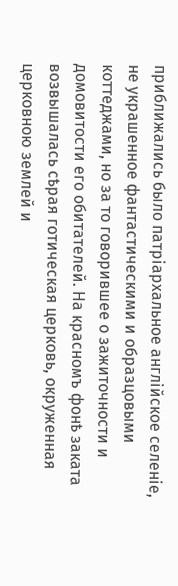приближались было патріархальное англійское селеніе, не украшенное фантастическими и образцовыми коттеджами, но за то говорившее о зажиточности и домовитости его обитателей. На красномъ фонѣ заката возвышалась сѣрая готическая церковь, окруженная церковною землей и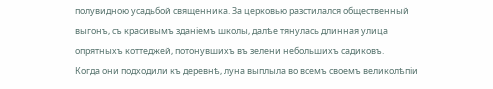полувидною усадьбой священника. За церковью разстилался общественный выгонъ, съ красивымъ зданіемъ школы, далѣе тянулась длинная улица опрятныхъ коттеджей, потонувшихъ въ зелени небольшихъ садиковъ.
Когда они подходили къ деревнѣ, луна выплыла во всемъ своемъ великолѣпіи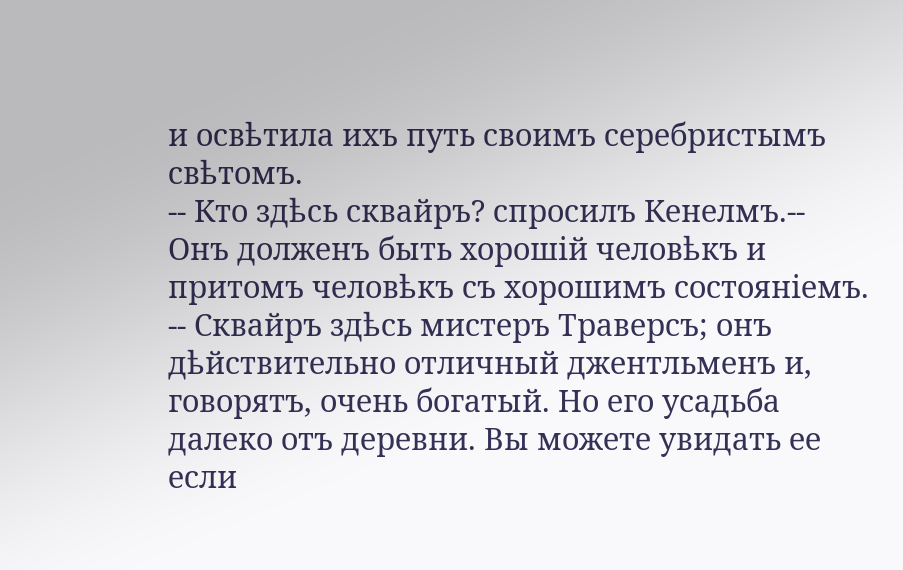и освѣтила ихъ путь своимъ серебристымъ свѣтомъ.
-- Кто здѣсь сквайръ? спросилъ Кенелмъ.-- Онъ долженъ быть хорошій человѣкъ и притомъ человѣкъ съ хорошимъ состояніемъ.
-- Сквайръ здѣсь мистеръ Траверсъ; онъ дѣйствительно отличный джентльменъ и, говорятъ, очень богатый. Но его усадьба далеко отъ деревни. Вы можете увидать ее если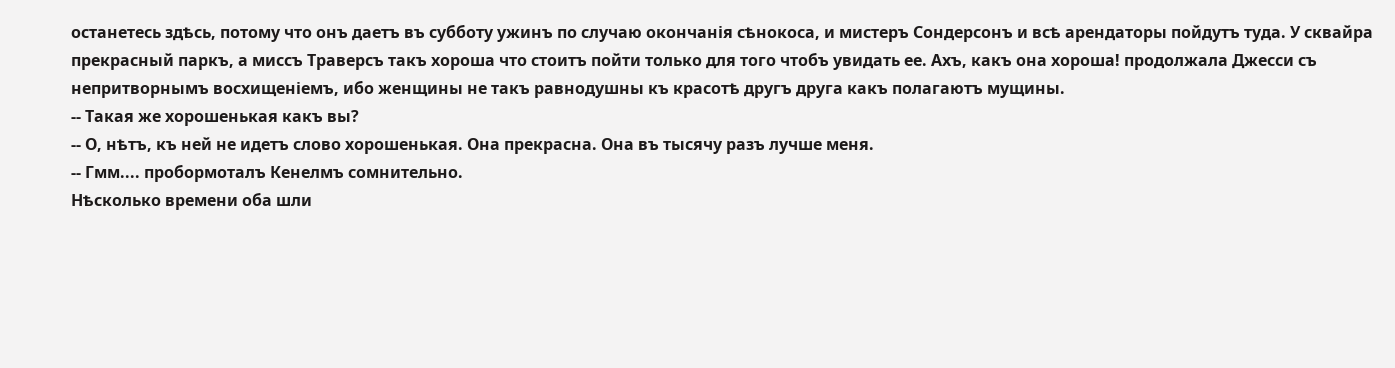останетесь здѣсь, потому что онъ даетъ въ субботу ужинъ по случаю окончанія сѣнокоса, и мистеръ Сондерсонъ и всѣ арендаторы пойдутъ туда. У сквайра прекрасный паркъ, а миссъ Траверсъ такъ хороша что стоитъ пойти только для того чтобъ увидать ее. Ахъ, какъ она хороша! продолжала Джесси съ непритворнымъ восхищеніемъ, ибо женщины не такъ равнодушны къ красотѣ другъ друга какъ полагаютъ мущины.
-- Такая же хорошенькая какъ вы?
-- О, нѣтъ, къ ней не идетъ слово хорошенькая. Она прекрасна. Она въ тысячу разъ лучше меня.
-- Гмм.... пробормоталъ Кенелмъ сомнительно.
Нѣсколько времени оба шли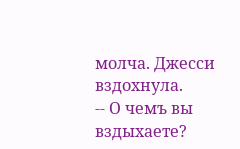молча. Джесси вздохнула.
-- О чемъ вы вздыхаете?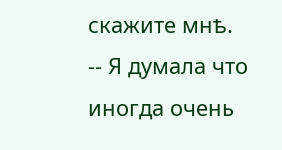скажите мнѣ.
-- Я думала что иногда очень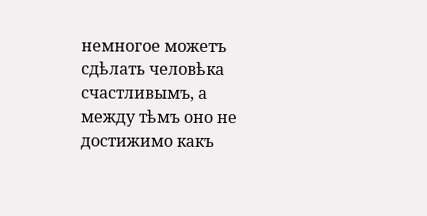немногое можетъ сдѣлать человѣка счастливымъ, а между тѣмъ оно не достижимо какъ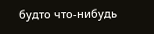будто что-нибудь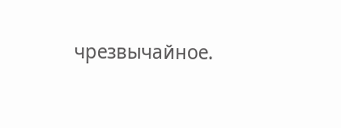чрезвычайное.